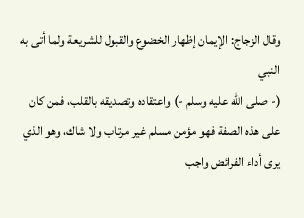وقال الزجاج: الإيمان إظهار الخضوع والقبول للشريعة ولما أتى به النبي
(- صلى الله عليه وسلم -) واعتقاده وتصديقه بالقلب، فمن كان على هذه الصفة فهو مؤمن مسلم غير مرتاب ولا شاك، وهو الذي يرى أداء الفرائض واجب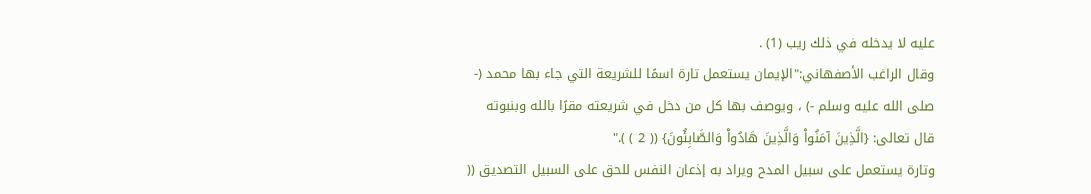عليه لا يدخله في ذلك ريب (1) .
وقال الراغب الأصفهاني:"الإيمان يستعمل تارة اسمًا للشريعة التي جاء بها محمد (- صلى الله عليه وسلم -) ، ويوصف بها كل من دخل في شريعته مقرًا بالله وبنبوته قال تعالى: {الَّذِينَ آمَنُواْ وَالَّذِينَ هَادُواْ وَالصَّابِئُونَ} (( 2 ) )."
وتارة يستعمل على سبيل المدح ويراد به إذعان النفس للحق على السبيل التصديق ((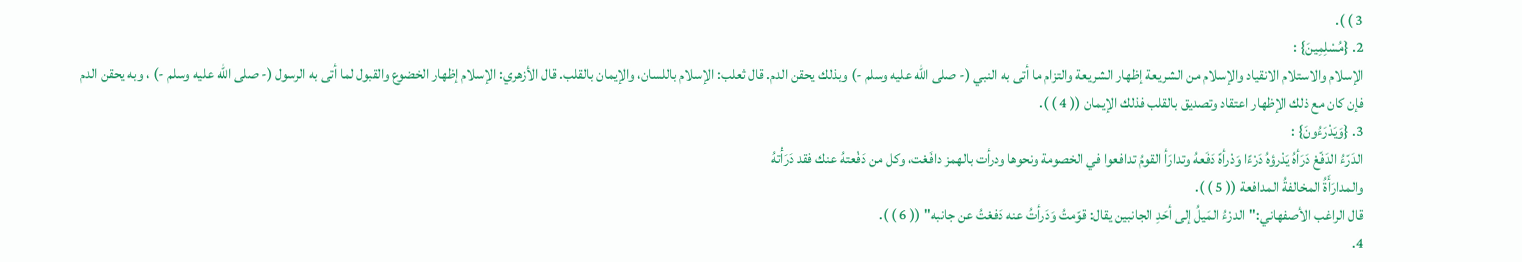3 ) ).
2. {مُسْلِمِينَ} :
الإسلام والاستلام الانقياد والإسلام من الشريعة إظهار الشريعة والتزام ما أتى به النبي (- صلى الله عليه وسلم -) وبذلك يحقن الدم. قال ثعلب: الإسلام باللسان، والإيمان بالقلب. قال الأزهري: الإسلام إظهار الخضوع والقبول لما أتى به الرسول (- صلى الله عليه وسلم -) ، وبه يحقن الدم فإن كان مع ذلك الإظهار اعتقاد وتصديق بالقلب فذلك الإيمان (( 4 ) ).
3. {وَيَدْرَءُونَ} :
الدَرّءُ الدَفّعْ دَرَأهُ يَدْرؤهُ دَرْءًا وَدْرأهً دَفَعهُ وتدارَأ القومُ تدافعوا في الخصومة ونحوها ودرأت بالهمز دافَعْت، وكل من دَفْعتهُ عنك فقد دَرَأْتهُ
والمدارَأَةُ المخالفةُ المدافعة (( 5 ) ).
قال الراغب الأصفهاني:"الدرْءُ المَيلُ إلى أحَدِ الجانبين يقال: قوّمتُ وَدَرأتُ عنه دَفعْتُ عن جانبه" (( 6 ) ).
4.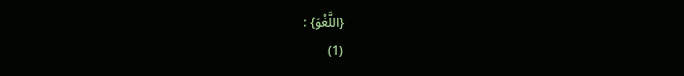{اللَّغْوَ} :
(1)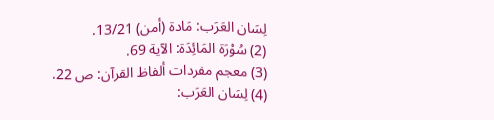لِسَان العَرَب: مَادة (أمن) 13/21.
(2) سُوْرَة المَائِدَة: الآية 69.
(3) معجم مفردات ألفاظ القرآن: ص 22.
(4) لِسَان العَرَب: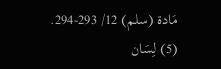مَادة (سلم) 12/ 293-294.
(5) لِسَان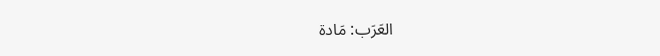العَرَب: مَادة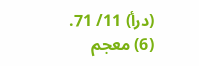(درأ) 11/ 71.
(6) معجم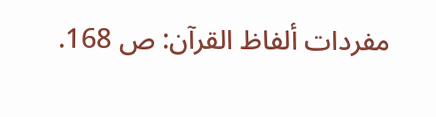مفردات ألفاظ القرآن: ص 168.